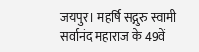जयपुर। महर्षि सद्गुरु स्वामी सर्वानंद महाराज के 49वें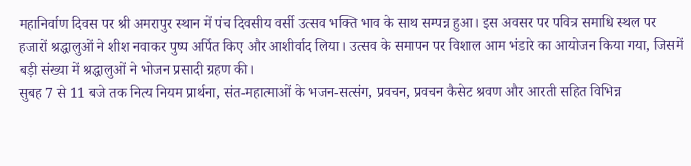महानिर्वाण दिवस पर श्री अमरापुर स्थान में पंच दिवसीय वर्सी उत्सव भक्ति भाव के साथ सम्पन्न हुआ। इस अवसर पर पवित्र समाधि स्थल पर हजारों श्रद्धालुओं ने शीश नवाकर पुष्प अर्पित किए और आशीर्वाद लिया। उत्सव के समापन पर विशाल आम भंडारे का आयोजन किया गया, जिसमें बड़ी संख्या में श्रद्धालुओं ने भोजन प्रसादी ग्रहण की।
सुबह 7 से 11 बजे तक नित्य नियम प्रार्थना, संत-महात्माओं के भजन-सत्संग, प्रवचन, प्रवचन कैसेट श्रवण और आरती सहित विभिन्न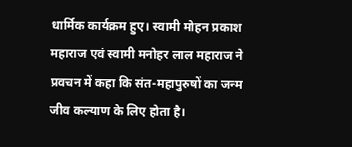धार्मिक कार्यक्रम हुए। स्वामी मोहन प्रकाश महाराज एवं स्वामी मनोहर लाल महाराज ने प्रवचन में कहा कि संत-महापुरुषों का जन्म जीव कल्याण के लिए होता है।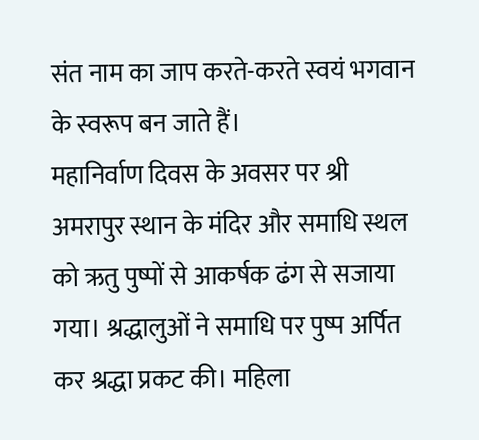संत नाम का जाप करते-करते स्वयं भगवान के स्वरूप बन जाते हैं।
महानिर्वाण दिवस के अवसर पर श्री अमरापुर स्थान के मंदिर और समाधि स्थल को ऋतु पुष्पों से आकर्षक ढंग से सजाया गया। श्रद्धालुओं ने समाधि पर पुष्प अर्पित कर श्रद्धा प्रकट की। महिला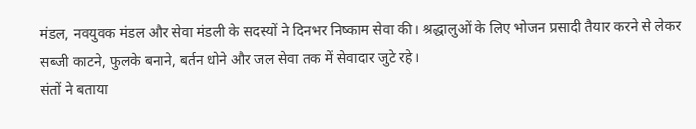मंडल, नवयुवक मंडल और सेवा मंडली के सदस्यों ने दिनभर निष्काम सेवा की। श्रद्धालुओं के लिए भोजन प्रसादी तैयार करने से लेकर सब्जी काटने, फुलके बनाने, बर्तन धोने और जल सेवा तक में सेवादार जुटे रहे।
संतों ने बताया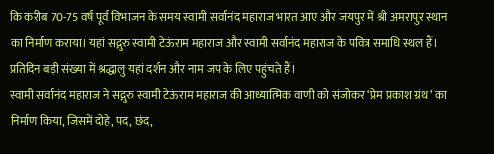कि करीब 70-75 वर्ष पूर्व विभाजन के समय स्वामी सर्वानंद महाराज भारत आए और जयपुर में श्री अमरापुर स्थान का निर्माण कराया। यहां सद्गुरु स्वामी टेऊंराम महाराज और स्वामी सर्वानंद महाराज के पवित्र समाधि स्थल हैं। प्रतिदिन बड़ी संख्या में श्रद्धालु यहां दर्शन और नाम जप के लिए पहुंचते हैं।
स्वामी सर्वानंद महाराज ने सद्गुरु स्वामी टेऊंराम महाराज की आध्यात्मिक वाणी को संजोकर ‘प्रेम प्रकाश ग्रंथ’ का निर्माण किया, जिसमें दोहे, पद, छंद,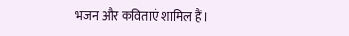भजन और कविताएं शामिल हैं।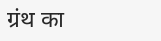ग्रंथ का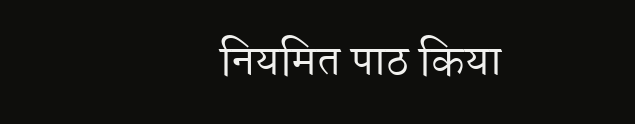नियमित पाठ किया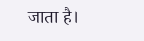जाता है।